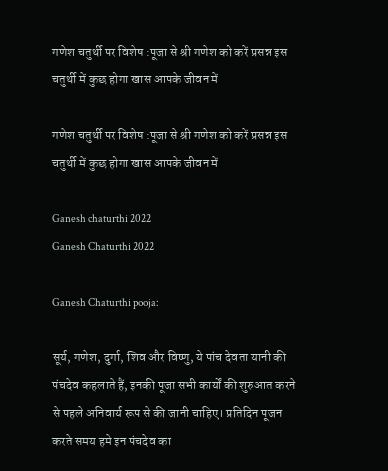गणेश चतुर्थी पर विशेष :पूजा से श्री गणेश को करें प्रसन्न इस चतुर्थी में कुछ होगा खास आपके जीवन में

गणेश चतुर्थी पर विशेष :पूजा से श्री गणेश को करें प्रसन्न इस चतुर्थी में कुछ होगा खास आपके जीवन में

Ganesh chaturthi 2022
Ganesh Chaturthi 2022

Ganesh Chaturthi pooja:

सूर्य, गणेश, दुर्गा, शिव और विष्णु, ये पांच देवता यानी की पंचदेव कहलाते हैं, इनकी पूजा सभी कार्यों की शुरुआत करने से पहले अनिवार्य रूप से की जानी चाहिए। प्रतिदिन पूजन करते समय हमे इन पंचदेव का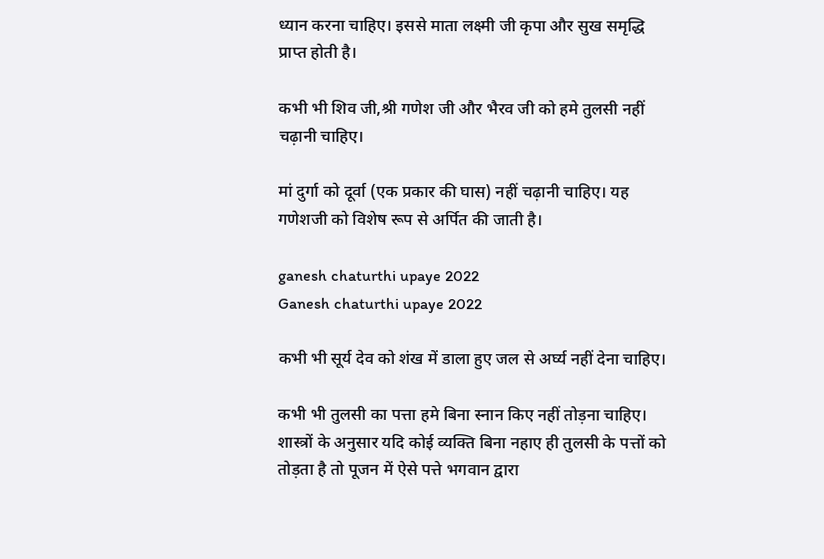ध्यान करना चाहिए। इससे माता लक्ष्मी जी कृपा और सुख समृद्धि प्राप्त होती है।

कभी भी शिव जी,श्री गणेश जी और भैरव जी को हमे तुलसी नहीं चढ़ानी चाहिए।

मां दुर्गा को दूर्वा (एक प्रकार की घास) नहीं चढ़ानी चाहिए। यह गणेशजी को विशेष रूप से अर्पित की जाती है।

ganesh chaturthi upaye 2022
Ganesh chaturthi upaye 2022

कभी भी सूर्य देव को शंख में डाला हुए जल से अर्घ्य नहीं देना चाहिए।

कभी भी तुलसी का पत्ता हमे बिना स्नान किए नहीं तोड़ना चाहिए। शास्त्रों के अनुसार यदि कोई व्यक्ति बिना नहाए ही तुलसी के पत्तों को तोड़ता है तो पूजन में ऐसे पत्ते भगवान द्वारा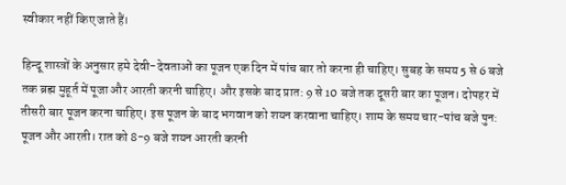स्वीकार नहीं किए जाते हैं।

हिन्दू शास्त्रों के अनुसार हमे देवी-देवताओं का पूजन एक दिन में पांच बार तो करना ही चाहिए। सुबह के समय 5 से 6 बजे तक ब्रह्म मुहूर्त में पूजा और आरती करनी चाहिए। और इसके बाद प्रात: 9 से 10 बजे तक दूसरी बार का पूजन। दोपहर में तीसरी बार पूजन करना चाहिए। इस पूजन के बाद भगवान को शयन करवाना चाहिए। शाम के समय चार-पांच बजे पुन: पूजन और आरती। रात को 8-9 बजे शयन आरती करनी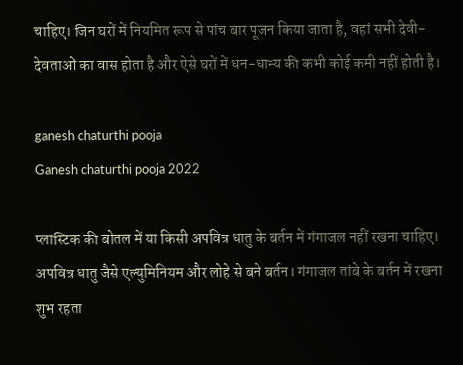चाहिए। जिन घरों में नियमित रूप से पांच बार पूजन किया जाता है, वहां सभी देवी-देवताओं का वास होता है और ऐसे घरों में धन-धान्य की कभी कोई कमी नहीं होती है।

ganesh chaturthi pooja
Ganesh chaturthi pooja 2022

प्लास्टिक की बोतल में या किसी अपवित्र धातु के बर्तन में गंगाजल नहीं रखना चाहिए। अपवित्र धातु जैसे एल्युमिनियम और लोहे से बने बर्तन। गंगाजल तांबे के बर्तन में रखना शुभ रहता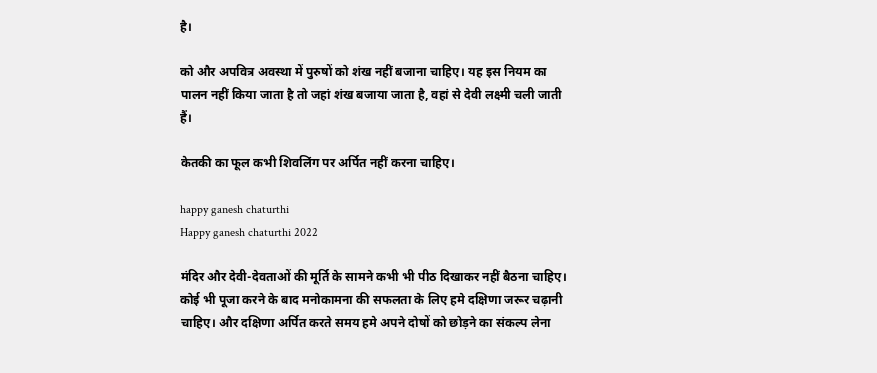है।

को और अपवित्र अवस्था में पुरुषों को शंख नहीं बजाना चाहिए। यह इस नियम का पालन नहीं किया जाता है तो जहां शंख बजाया जाता है, वहां से देवी लक्ष्मी चली जाती हैं।

केतकी का फूल कभी शिवलिंग पर अर्पित नहीं करना चाहिए।

happy ganesh chaturthi
Happy ganesh chaturthi 2022

मंदिर और देवी-देवताओं की मूर्ति के सामने कभी भी पीठ दिखाकर नहीं बैठना चाहिए।
कोई भी पूजा करने के बाद मनोकामना की सफलता के लिए हमे दक्षिणा जरूर चढ़ानी चाहिए। और दक्षिणा अर्पित करते समय हमे अपने दोषों को छोड़ने का संकल्प लेना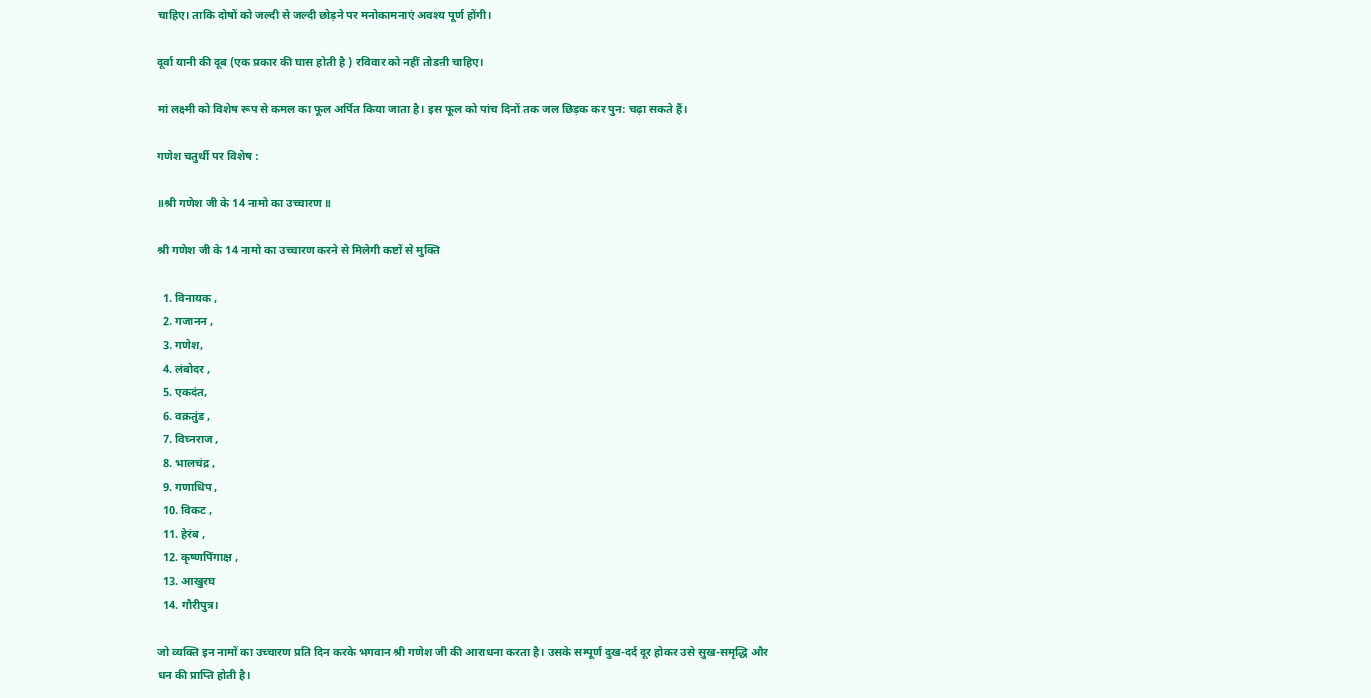चाहिए। ताकि दोषों को जल्दी से जल्दी छोड़ने पर मनोकामनाएं अवश्य पूर्ण होंगी।

दूर्वा यानी की दूब (एक प्रकार की घास होती है ) रविवार को नहीं तोडऩी चाहिए।

मां लक्ष्मी को विशेष रूप से कमल का फूल अर्पित किया जाता है। इस फूल को पांच दिनों तक जल छिड़क कर पुन: चढ़ा सकते हैं।

गणेश चतुर्थी पर विशेष :

॥श्री गणेश जी के 14 नामो का उच्चारण ॥

श्री गणेश जी के 14 नामो का उच्चारण करने से मिलेगी कष्टों से मुक्ति

  1. विनायक ,
  2. गजानन ,
  3. गणेश,
  4. लंबोदर ,
  5. एकदंत,
  6. वक्रतुंड ,
  7. विघ्नराज ,
  8. भालचंद्र ,
  9. गणाधिप ,
  10. विकट ,
  11. हेरंब ,
  12. कृष्णपिंगाक्ष ,
  13. आखुरघ
  14. गौरीपुत्र।

जो व्यक्ति इन नामों का उच्चारण प्रति दिन करके भगवान श्री गणेश जी की आराधना करता है। उसके सम्पूर्ण दुख-दर्द दूर होकर उसे सुख-समृद्धि और धन की प्राप्ति होती है।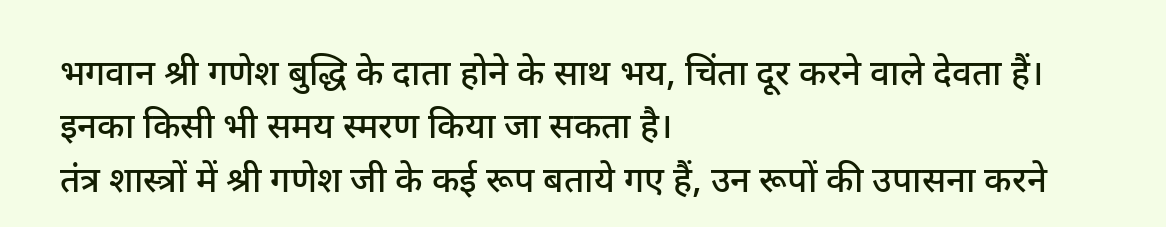भगवान श्री गणेश बुद्धि के दाता होने के साथ भय, चिंता दूर करने वाले देवता हैं। इनका किसी भी समय स्मरण किया जा सकता है।
तंत्र शास्त्रों में श्री गणेश जी के कई रूप बताये गए हैं, उन रूपों की उपासना करने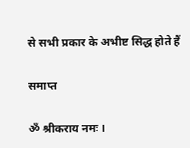से सभी प्रकार के अभीष्ट सिद्ध होते हैं

समाप्त

ॐ श्रीकराय नमः ।